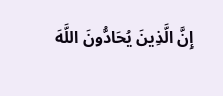إِنَّ الَّذِينَ يُحَادُّونَ اللَّهَ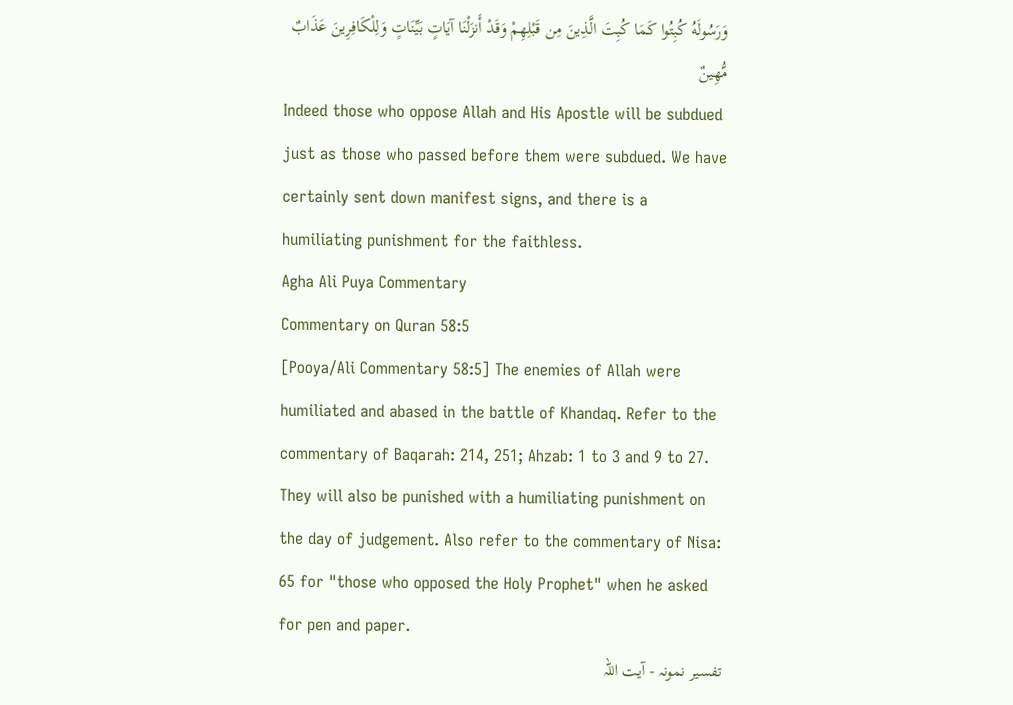وَرَسُولَهُ كُبِتُوا كَمَا كُبِتَ الَّذِينَ مِن قَبْلِهِمْ وَقَدْ أَنزَلْنَا آيَاتٍ بَيِّنَاتٍ وَلِلْكَافِرِينَ عَذَابٌ مُّهِينٌ
Indeed those who oppose Allah and His Apostle will be subdued just as those who passed before them were subdued. We have certainly sent down manifest signs, and there is a humiliating punishment for the faithless.
Agha Ali Puya Commentary
Commentary on Quran 58:5
[Pooya/Ali Commentary 58:5] The enemies of Allah were humiliated and abased in the battle of Khandaq. Refer to the commentary of Baqarah: 214, 251; Ahzab: 1 to 3 and 9 to 27. They will also be punished with a humiliating punishment on the day of judgement. Also refer to the commentary of Nisa: 65 for "those who opposed the Holy Prophet" when he asked for pen and paper.
تفسیر نمونہ - آیت اللہ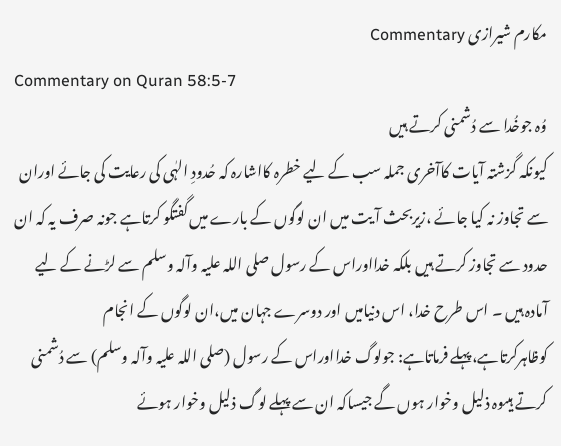مکارم شیرازی Commentary
Commentary on Quran 58:5-7
وُہ جوخُدا سے دُشمنی کرتے ہیں
کیونکہ گزشتہ آیات کاآخری جملہ سب کے لیے خطرہ کااشارہ کہ حُدودِ الہٰی کی رعایت کی جائے اوران سے تجاوز نہ کیا جائے ،زیربحث آ یت میں ان لوگوں کے بارے میں گفتگو کرتاہے جونہ صرف یہ کہ ان حدود سے تجاوز کرتے ہیں بلکہ خدااوراس کے رسول صلی اللہ علیہ وآلہ وسلم سے لڑنے کے لیے آمادہ ہیں ۔ اس طرح خدا، اس دنیامیں اور دوسرے جہان میں،ان لوگوں کے انجام کوظاہرکرتاہے،پہلے فرماتاہے: جولوگ خدااوراس کے رسول (صلی اللہ علیہ وآلہ وسلم) سے دُشمنی کرتے ہیںوہ ذلیل وخوار ہوں گے جیساکہ ان سے پہلے لوگ ذلیل وخوار ہوئے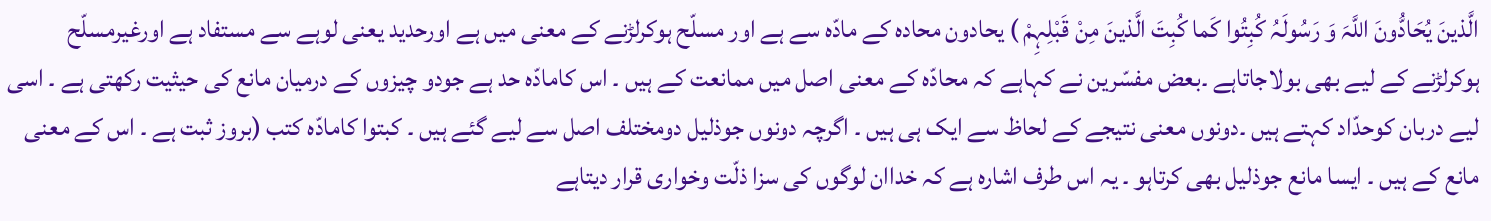الَّذینَ یُحَادُّونَ اللَّہَ وَ رَسُولَہُ کُبِتُوا کَما کُبِتَ الَّذینَ مِنْ قَبْلِہِمْ ) یحادون محادہ کے مادّہ سے ہے اور مسلّح ہوکرلڑنے کے معنی میں ہے اورحدید یعنی لوہے سے مستفاد ہے اورغیرمسلّح ہوکرلڑنے کے لیے بھی بولاجاتاہے ۔بعض مفسّرین نے کہاہے کہ محادّہ کے معنی اصل میں ممانعت کے ہیں ۔ اس کامادّہ حد ہے جودو چیزوں کے درمیان مانع کی حیثیت رکھتی ہے ۔ اسی لیے دربان کوحدّاد کہتے ہیں ۔دونوں معنی نتیجے کے لحاظ سے ایک ہی ہیں ۔ اگرچہ دونوں جوذلیل دومختلف اصل سے لیے گئے ہیں ۔ کبتوا کامادّہ کتب (بروز ثبت ہے ۔ اس کے معنی مانع کے ہیں ۔ ایسا مانع جوذلیل بھی کرتاہو ۔ یہ اس طرف اشارہ ہے کہ خداان لوگوں کی سزا ذلّت وخواری قرار دیتاہے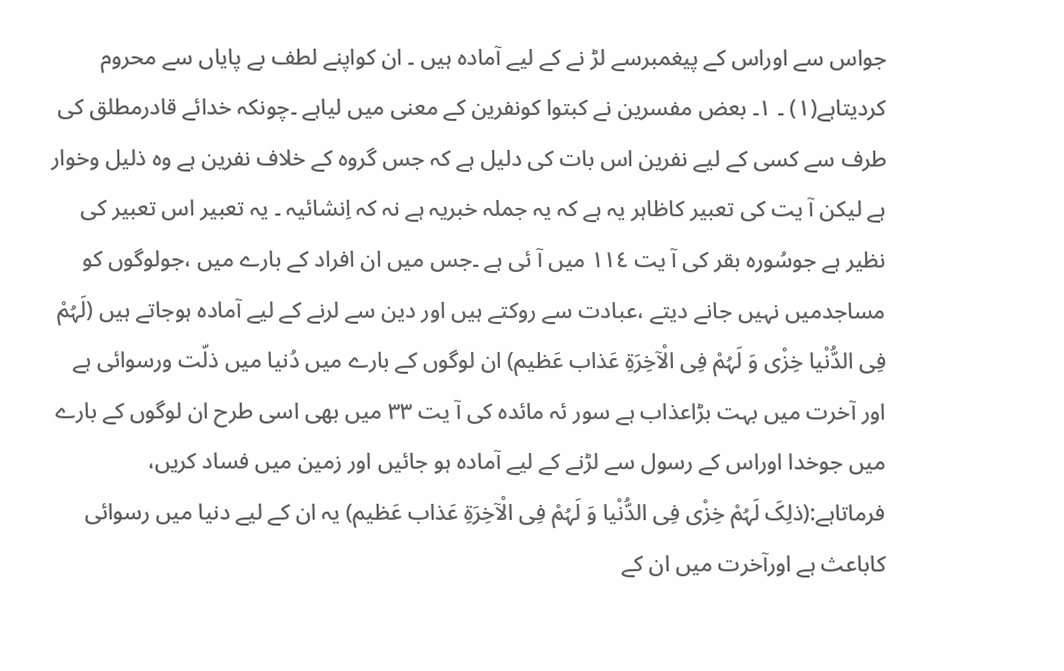جواس سے اوراس کے پیغمبرسے لڑ نے کے لیے آمادہ ہیں ۔ ان کواپنے لطف بے پایاں سے محروم کردیتاہے(١) ۔ ١۔ بعض مفسرین نے کبتوا کونفرین کے معنی میں لیاہے ۔چونکہ خدائے قادرمطلق کی طرف سے کسی کے لیے نفرین اس بات کی دلیل ہے کہ جس گروہ کے خلاف نفرین ہے وہ ذلیل وخوار ہے لیکن آ یت کی تعبیر کاظاہر یہ ہے کہ یہ جملہ خبریہ ہے نہ کہ اِنشائیہ ۔ یہ تعبیر اس تعبیر کی نظیر ہے جوسُورہ بقر کی آ یت ١١٤ میں آ ئی ہے ۔جس میں ان افراد کے بارے میں ،جولوگوں کو مساجدمیں نہیں جانے دیتے ،عبادت سے روکتے ہیں اور دین سے لرنے کے لیے آمادہ ہوجاتے ہیں (لَہُمْ فِی الدُّنْیا خِزْی وَ لَہُمْ فِی الْآخِرَةِ عَذاب عَظیم) ان لوگوں کے بارے میں دُنیا میں ذلّت ورسوائی ہے اور آخرت میں بہت بڑاعذاب ہے سور ئہ مائدہ کی آ یت ٣٣ میں بھی اسی طرح ان لوگوں کے بارے میں جوخدا اوراس کے رسول سے لڑنے کے لیے آمادہ ہو جائیں اور زمین میں فساد کریں، فرماتاہے:(ذلِکَ لَہُمْ خِزْی فِی الدُّنْیا وَ لَہُمْ فِی الْآخِرَةِ عَذاب عَظیم) یہ ان کے لیے دنیا میں رسوائی کاباعث ہے اورآخرت میں ان کے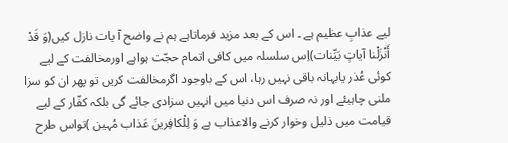لیے عذابِ عظیم ہے ۔ اس کے بعد مزید فرماتاہے ہم نے واضح آ یات نازل کیں(وَ قَدْ أَنْزَلْنا آیاتٍ بَیِّنات)اِس سلسلہ میں کافی اتمام حجّت ہواہے اورمخالفت کے لیے کوئی عُذر یابہانہ باقی نہیں رہا، اس کے باوجود اگرمخالفت کریں تو پھر ان کو سزا ملنی چاہیئے اور نہ صرف اس دنیا میں انہیں سزادی جائے گی بلکہ کفّار کے لیے قیامت میں ذلیل وخوار کرنے والاعذاب ہے وَ لِلْکافِرینَ عَذاب مُہین )تواس طرح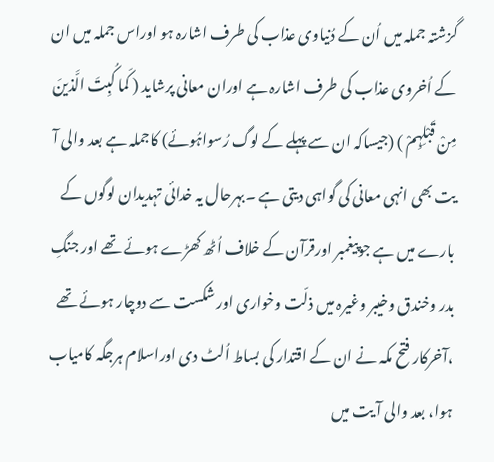گزشتہ جملہ میں اُن کے دُنیاوی عذاب کی طرف اشارہ ہو اوراس جملہ میں ان کے اُخروی عذاب کی طرف اشارہ ہے اوران معانی پرشاید ( کَما کُبِتَ الَّذینَ مِنْ قَبْلِہِمْ ) (جیساکہ ان سے پہلے کے لوگ رُسواہُوئے) کاجملہ ہے بعد والی آ یت بھی انہی معانی کی گواہی دیتی ہے ۔بہرحال یہ خدائی تہدیدان لوگوں کے بارے میں ہے جوپیغمبر اورقرآن کے خلاف اُٹھ کھڑے ہوئے تھے اور جنگِ بدر وخندق وخیبر وغیرہ میں ذلّت وخواری اور شکست سے دوچار ہوئے تھے ،آخرکار فتح مکہ نے ان کے اقتدار کی بساط اُلٹ دی اوراسلام ہرجگہ کامیاب ہوا، بعد والی آ یت میں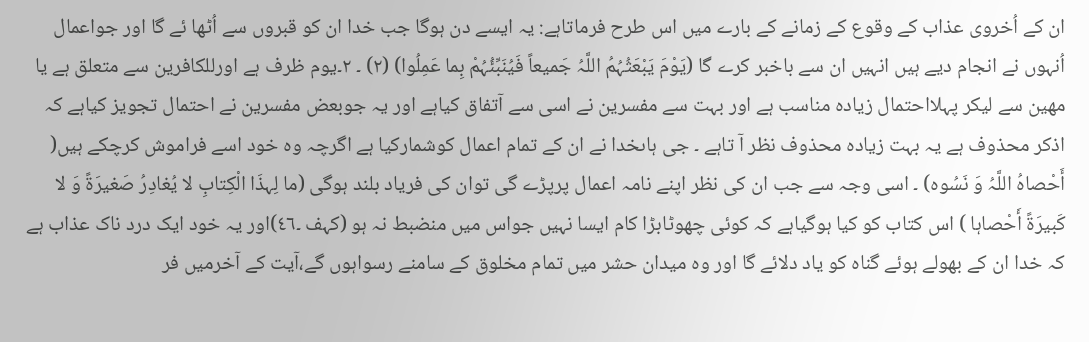ان کے اُخروی عذاب کے وقوع کے زمانے کے بارے میں اس طرح فرماتاہے: یہ ایسے دن ہوگا جب خدا ان کو قبروں سے اُٹھا ئے گا اور جواعمال اُنہوں نے انجام دیے ہیں انہیں ان سے باخبر کرے گا (یَوْمَ یَبْعَثُہُمُ اللَّہُ جَمیعاً فَیُنَبِّئُہُمْ بِما عَمِلُوا) (٢) ۔ ٢۔یوم ظرف ہے اورللکافرین سے متعلق ہے یا مھین سے لیکر پہلااحتمال زیادہ مناسب ہے اور بہت سے مفسرین نے اسی سے آتفاق کیاہے اور یہ جوبعض مفسرین نے احتمال تجویز کیاہے کہ اذکر محذوف ہے یہ بہت زیادہ محذوف نظر آ تاہے ۔ جی ہاںخدا نے ان کے تمام اعمال کوشمارکیا ہے اگرچہ وہ خود اسے فراموش کرچکے ہیں( أَحْصاہُ اللَّہُ وَ نَسُوہ) ۔ اسی وجہ سے جب ان کی نظر اپنے نامہ اعمال پرپڑے گی توان کی فریاد بلند ہوگی (ما لِہذَا الْکِتابِ لا یُغادِرُ صَغیرَةً وَ لا کَبیرَةً أَحْصاہا ) اس کتاب کو کیا ہوگیاہے کہ کوئی چھوٹابڑا کام ایسا نہیں جواس میں منضبط نہ ہو (کہف ۔٤٦)اور یہ خود ایک درد ناک عذاب ہے کہ خدا ان کے بھولے ہوئے گناہ کو یاد دلائے گا اور وہ میدان حشر میں تمام مخلوق کے سامنے رسواہوں گے،آیت کے آخرمیں فر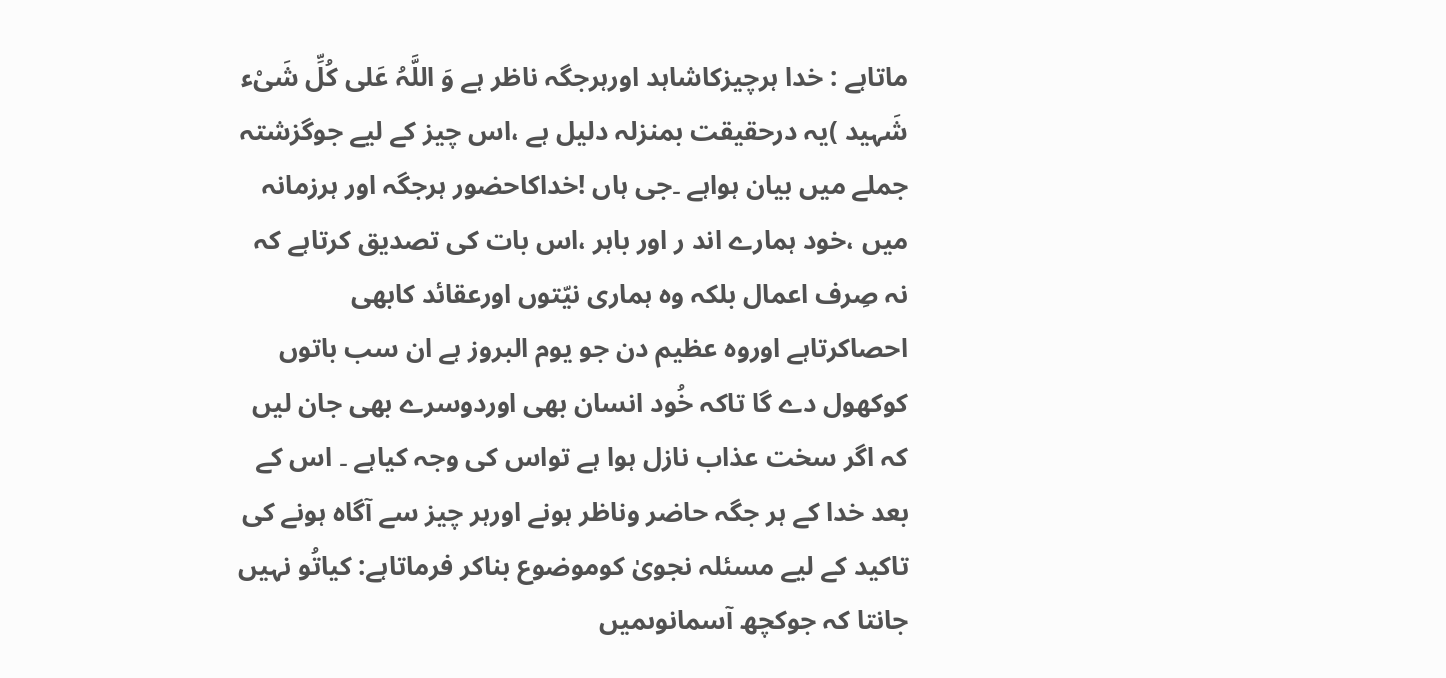ماتاہے : خدا ہرچیزکاشاہد اورہرجگہ ناظر ہے وَ اللَّہُ عَلی کُلِّ شَیْء شَہید )یہ درحقیقت بمنزلہ دلیل ہے ،اس چیز کے لیے جوگزشتہ جملے میں بیان ہواہے ۔جی ہاں !خداکاحضور ہرجگہ اور ہرزمانہ میں ،خود ہمارے اند ر اور باہر ،اس بات کی تصدیق کرتاہے کہ نہ صِرف اعمال بلکہ وہ ہماری نیّتوں اورعقائد کابھی احصاکرتاہے اوروہ عظیم دن جو یوم البروز ہے ان سب باتوں کوکھول دے گا تاکہ خُود انسان بھی اوردوسرے بھی جان لیں کہ اگر سخت عذاب نازل ہوا ہے تواس کی وجہ کیاہے ۔ اس کے بعد خدا کے ہر جگہ حاضر وناظر ہونے اورہر چیز سے آگاہ ہونے کی تاکید کے لیے مسئلہ نجویٰ کوموضوع بناکر فرماتاہے: کیاتُو نہیں جانتا کہ جوکچھ آسمانوںمیں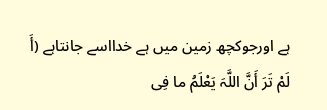ہے اورجوکچھ زمین میں ہے خدااسے جانتاہے (أَ لَمْ تَرَ أَنَّ اللَّہَ یَعْلَمُ ما فِی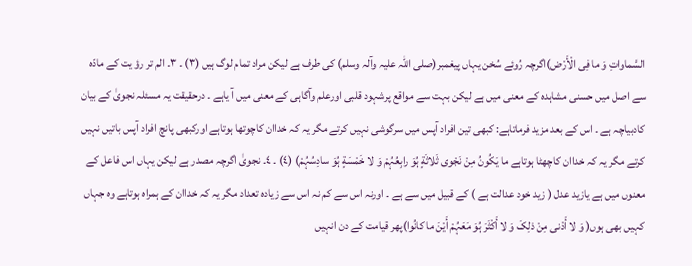السَّماواتِ وَ ما فِی الْأَرْض)اگرچہ رُوئے سُخن یہاں پیغمبر(صلی اللہ علیہ وآلہ وسلم) کی طرف ہے لیکن مراد تمام لوگ ہیں (٣) ۔ ٣۔ الم تر رؤ یت کے مادّہ سے اصل میں حسنی مشاہدہ کے معنی میں ہے لیکن بہت سے مواقع پرشہود قلبی اورعلم وآگاہی کے معنی میں آ یاہے ۔ درحقیقت یہ مسئلہ نجویٰ کے بیان کادبیاچہ ہے ۔ اس کے بعد مزید فرماتاہے: کبھی تین افراد آپس میں سرگوشی نہیں کرتے مگر یہ کہ خداان کاچوتھا ہوتاہے اورکبھی پانچ افراد آپس باتیں نہیں کرتے مگر یہ کہ خداان کاچھٹا ہوتاہے ما یَکُونُ مِنْ نَجْوی ثَلاثَةٍ ہُوَ رابِعُہُمْ وَ لا خَمْسَةٍ ہُوَ سادِسُہُمْ) (٤) ۔ ٤۔ نجویٰ اگرچہ مصدر ہے لیکن یہاں اس فاعل کے معنوں میں ہے یازید عدل ( زید خود عدالت ہے ) کے قبیل میں سے ہے ۔ اورنہ اس سے کم نہ اس سے زیادہ تعداد مگر یہ کہ خداان کے ہمراہ ہوتاہے وہ جہاں کہیں بھی ہوں( وَ لا أَدْنی مِنْ ذلِکَ وَ لا أَکْثَرَ ہُوَ مَعَہُمْ أَیْنَ ما کانُوا)پھر قیامت کے دن انہیں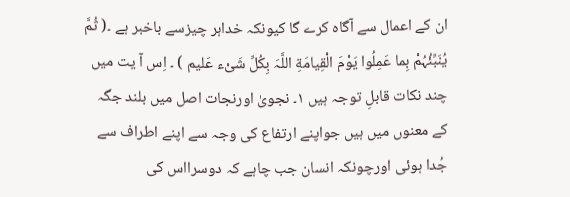ان کے اعمال سے آگاہ کرے گا کیونکہ خداہر چیزسے باخبر ہے ۔( ثُمَّ یُنَبِّئُہُمْ بِما عَمِلُوا یَوْمَ الْقِیامَةِ اللَّہَ بِکُلِّ شَیْء عَلیم ) ۔ اِس آ یت میں چند نکات قابلِ توجہ ہیں ١۔ نجویٰ اورنجات اصل میں بلند جگہ کے معنوں میں ہیں جواپنے ارتفاع کی وجہ سے اپنے اطراف سے جُدا ہوئی اورچونکہ انسان جب چاہے کہ دوسرااس کی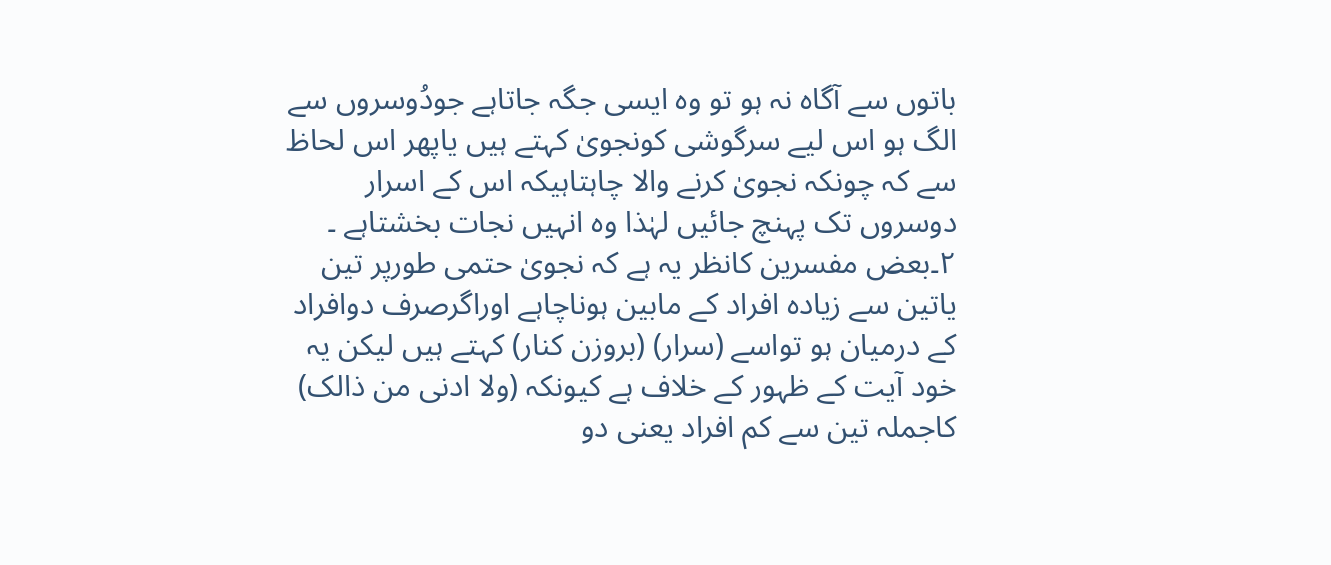باتوں سے آگاہ نہ ہو تو وہ ایسی جگہ جاتاہے جودُوسروں سے الگ ہو اس لیے سرگوشی کونجویٰ کہتے ہیں یاپھر اس لحاظ سے کہ چونکہ نجویٰ کرنے والا چاہتاہیکہ اس کے اسرار دوسروں تک پہنچ جائیں لہٰذا وہ انہیں نجات بخشتاہے ۔ ٢۔بعض مفسرین کانظر یہ ہے کہ نجویٰ حتمی طورپر تین یاتین سے زیادہ افراد کے مابین ہوناچاہے اوراگرصرف دوافراد کے درمیان ہو تواسے (سرار) (بروزن کنار) کہتے ہیں لیکن یہ خود آیت کے ظہور کے خلاف ہے کیونکہ (ولا ادنی من ذالک) کاجملہ تین سے کم افراد یعنی دو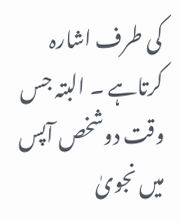کی طرف اشارہ کرتاہے ۔ البتہ جس وقت دوشخص آپس میں نجویٰ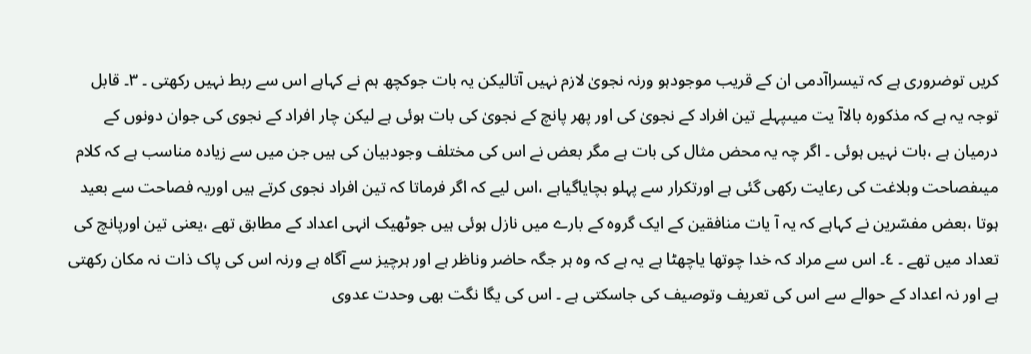کریں توضروری ہے کہ تیسراآدمی ان کے قریب موجودہو ورنہ نجویٰ لازم نہیں آتالیکن یہ بات جوکچھ ہم نے کہاہے اس سے ربط نہیں رکھتی ۔ ٣۔ قابل توجہ یہ ہے کہ مذکورہ بالاآ یت میںپہلے تین افراد کے نجویٰ کی اور پھر پانچ کے نجویٰ کی بات ہوئی ہے لیکن چار افراد کے نجوی کی جوان دونوں کے درمیان ہے ،بات نہیں ہوئی ۔ اگر چہ یہ محض مثال کی بات ہے مگر بعض نے اس کی مختلف وجودبیان کی ہیں جن میں سے زیادہ مناسب ہے کہ کلام میںفصاحت وبلاغت کی رعایت رکھی گئی ہے اورتکرار سے پہلو بچایاگیاہے ،اس لیے کہ اگر فرماتا کہ تین افراد نجوی کرتے ہیں اوریہ فصاحت سے بعید ہوتا ،بعض مفسّرین نے کہاہے کہ یہ آ یات منافقین کے ایک گروہ کے بارے میں نازل ہوئی ہیں جوٹھیک انہی اعداد کے مطابق تھے ،یعنی تین اورپانچ کی تعداد میں تھے ۔ ٤۔ اس سے مراد کہ خدا چوتھا یاچھٹا ہے یہ ہے کہ وہ ہر جگہ حاضر وناظر ہے اور ہرچیز سے آگاہ ہے ورنہ اس کی پاک ذات نہ مکان رکھتی ہے اور نہ اعداد کے حوالے سے اس کی تعریف وتوصیف کی جاسکتی ہے ۔ اس کی یگا نگت بھی وحدت عدوی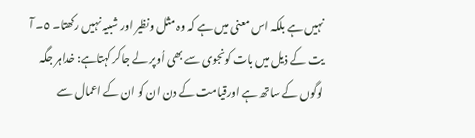نہیں ہے بلکہ اس معنی میں ہے کہ وہ مثل ونظیر اور شبیہ نہیں رکھتا۔ ٥۔ آ یت کے ذیل میں بات کونجوی سے بھی اُوپر لے جاکر کہتاہے: خداہر جگہ لوگوں کے ساتھ ہے اورقیامت کے دن ان کو ان کے اعمال سے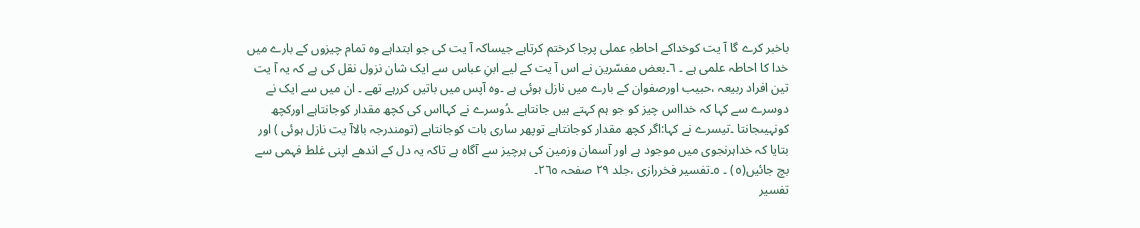باخبر کرے گا آ یت کوخداکے احاطہِ عملی پرجا کرختم کرتاہے جیساکہ آ یت کی جو ابتداہے وہ تمام چیزوں کے بارے میں خدا کا احاطہ علمی ہے ۔ ٦۔بعض مفسّرین نے اس آ یت کے لیے ابنِ عباس سے ایک شان نزول نقل کی ہے کہ یہ آ یت تین افراد ربیعہ ،حبیب اورصفوان کے بارے میں نازل ہوئی ہے ۔وہ آپس میں باتیں کررہے تھے ۔ ان میں سے ایک نے دوسرے سے کہا کہ خدااس چیز کو جو ہم کہتے ہیں جانتاہے ۔دُوسرے نے کہااس کی کچھ مقدار کوجانتاہے اورکچھ کونہیںجانتا ۔تیسرے نے کہا:اگر کچھ مقدار کوجانتاہے توپھر ساری بات کوجانتاہے (تومندرجہ بالاآ یت نازل ہوئی ) اور بتایا کہ خداہرنجوی میں موجود ہے اور آسمان وزمین کی ہرچیز سے آگاہ ہے تاکہ یہ دل کے اندھے اپنی غلط فہمی سے بچ جائیں(٥) ۔ ٥۔تفسیر فخررازی ،جلد ٢٩ صفحہ ٢٦٥۔
تفسیر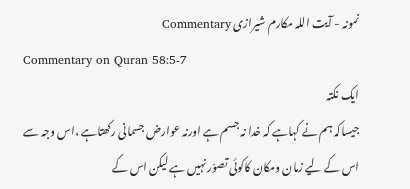نمونہ - آیت اللہ مکارم شیرازی Commentary
Commentary on Quran 58:5-7
ایک نکتہ
جیساکہ ہم نے کہاہے کہ خدا نہ جسم ہے اورنہ عوارض جسمانی رکھتاہے ،اس وجہ سے اس کے لیے زمان ومکان کاکوئی تصوّر نہیں ہے لیکن اس کے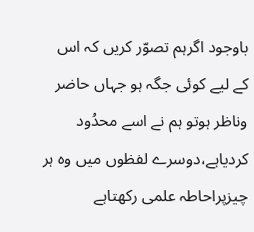باوجود اگرہم تصوّر کریں کہ اس کے لیے کوئی جگہ ہو جہاں حاضر وناظر ہوتو ہم نے اسے محدُود کردیاہے،دوسرے لفظوں میں وہ ہر چیزپراحاطہ علمی رکھتاہے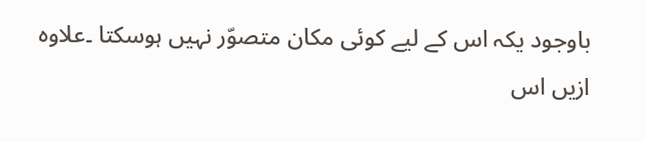باوجود یکہ اس کے لیے کوئی مکان متصوّر نہیں ہوسکتا ۔علاوہ ازیں اس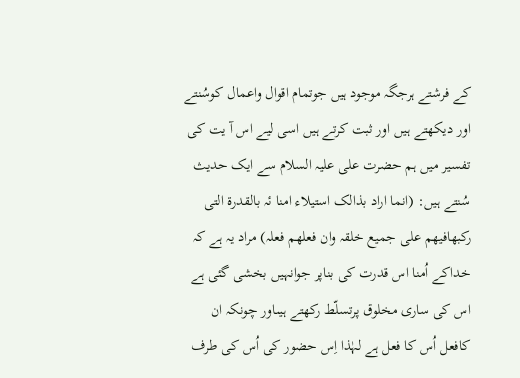کے فرشتے ہرجگہ موجود ہیں جوتمام اقوال واعمال کوسُنتے اور دیکھتے ہیں اور ثبت کرتے ہیں اسی لیے اس آ یت کی تفسیر میں ہم حضرت علی علیہ السلام سے ایک حدیث سُنتے ہیں: (انما اراد بذالک استیلاء امنا ئہ بالقدرة التی رکبھافیھم علی جمیع خلقہ وان فعلھم فعلہ) مراد یہ ہے کہ خداکے اُمنا اس قدرت کی بناپر جوانہیں بخشی گئی ہے اس کی ساری مخلوق پرتسلّط رکھتے ہیںاور چونکہ ان کافعل اُس کا فعل ہے لہٰذا اِس حضور کی اُس کی طرف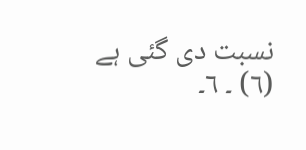نسبت دی گئی ہے (٦) ۔ ٦۔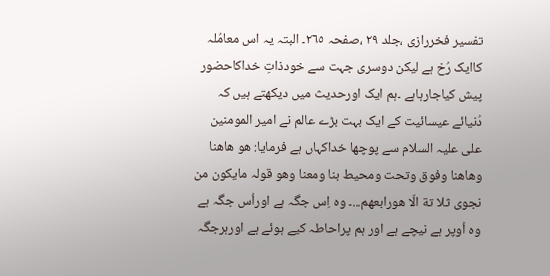تفسیر فخررازی ،جلد ٢٩ ،صفحہ ٢٦٥۔ البتہ یہ اس معامُلہ کاایک رُخ ہے لیکن دوسری جہت سے خودذاتِ خداکاحضور پیش کیاجارہاہے ۔ہم ایک اورحدیث میں دیکھتے ہیں کہ دُنیائے عیسائیت کے ایک بہت بڑے عالم نے امیر المومنین علی علیہ السلام سے پوچھا خداکہاں ہے فرمایا: ھو ھاھنا وھاھنا وفوق وتحت ومحیط بنا ومعنا وھو قولہ مایکون من نجوی ثلا تة الّا ھورابعھم...۔ وہ اِس جگہ ہے اوراُس جگہ ہے وہ اُوپر ہے نیچے ہے اور ہم پراحاطہ کیے ہوئے ہے اورہرجگہ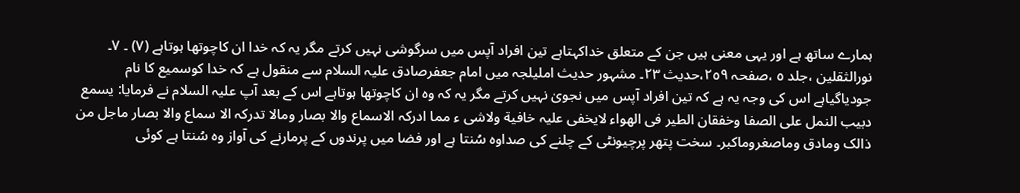ہمارے ساتھ ہے اور یہی معنی ہیں جن کے متعلق خداکہتاہے تین افراد آپس میں سرگوشی نہیں کرتے مگر یہ کہ خدا ان کاچوتھا ہوتاہے (٧) ۔ ٧۔ نورالثقلین ،جلد ٥ ،صفحہ ٢٥٩،حدیث ٢٣۔ مشہور حدیث املیلجہ میں امام جعفرصادق علیہ السلام سے منقول ہے کہ خدا کوسمیع کا نام جودیاگیاہے اس کی وجہ یہ ہے کہ تین افراد آپس میں نجویٰ نہیں کرتے مگر یہ کہ وہ ان کاچوتھا ہوتاہے اس کے بعد آپ علیہ السلام نے فرمایا: یسمع دبیب النمل علی الصفا وخفقان الطیر فی الھواء لایخفی علیہ خافیة ولاشی ء مما ادرکہ الاسماع والا بصار ومالا تدرکہ الا سماع والا بصار ماجل من ذالک ومادق وماصغروماکبر۔ سخت پتھر پرچیونٹی کے چلنے کی صداوہ سُنتا ہے اور فضا میں پرندوں کے پرمارنے کی آواز وہ سُنتا ہے کوئی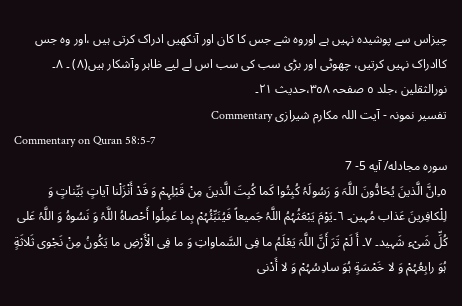چیزاس سے پوشیدہ نہیں ہے اوروہ شے جس کا کان اور آنکھیں ادراک کرتی ہیں ،اور وہ جس کاادراک نہیں کرتیں، چھوٹی اور بڑی سب کی سب اس لے لیے ظاہر وآشکار ہیں(٨) ۔ ٨۔ نورالثقلین ،جلد ٥ صفحہ ٣٥٨،حدیث ٢١۔
تفسیر نمونہ - آیت اللہ مکارم شیرازی Commentary
Commentary on Quran 58:5-7
سوره مجادله/ آیه 5- 7
٥۔ِانَّ الَّذینَ یُحَادُّونَ اللَّہَ وَ رَسُولَہُ کُبِتُوا کَما کُبِتَ الَّذینَ مِنْ قَبْلِہِمْ وَ قَدْ أَنْزَلْنا آیاتٍ بَیِّناتٍ وَ لِلْکافِرینَ عَذاب مُہین۔ ٦۔یَوْمَ یَبْعَثُہُمُ اللَّہُ جَمیعاً فَیُنَبِّئُہُمْ بِما عَمِلُوا أَحْصاہُ اللَّہُ وَ نَسُوہُ وَ اللَّہُ عَلی کُلِّ شَیْء شَہید۔ ٧۔ أَ لَمْ تَرَ أَنَّ اللَّہَ یَعْلَمُ ما فِی السَّماواتِ وَ ما فِی الْأَرْضِ ما یَکُونُ مِنْ نَجْوی ثَلاثَةٍ ہُوَ رابِعُہُمْ وَ لا خَمْسَةٍ ہُوَ سادِسُہُمْ وَ لا أَدْنی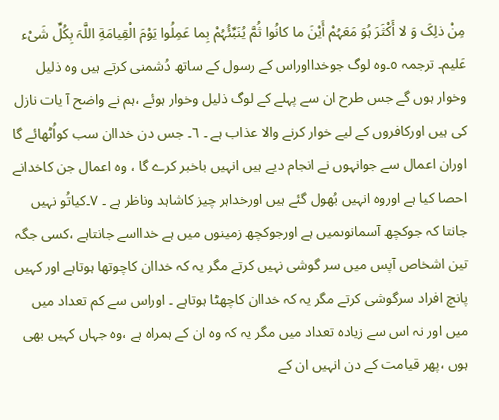مِنْ ذلِکَ وَ لا أَکْثَرَ ہُوَ مَعَہُمْ أَیْنَ ما کانُوا ثُمَّ یُنَبِّئُہُمْ بِما عَمِلُوا یَوْمَ الْقِیامَةِ اللَّہَ بِکُلِّ شَیْء عَلیم۔ ترجمہ ٥۔وہ لوگ جوخدااوراس کے رسول کے ساتھ دُشمنی کرتے ہیں وہ ذلیل وخوار ہوں گے جس طرح ان سے پہلے کے لوگ ذلیل وخوار ہوئے ،ہم نے واضح آ یات نازل کی ہیں اورکافروں کے لیے خوار کرنے والا عذاب ہے ۔ ٦۔ جس دن خداان سب کواُٹھائے گا اوران اعمال سے جوانہوں نے انجام دیے ہیں انہیں باخبر کرے گا ، وہ اعمال جن کاخدانے احصا کیا ہے اوروہ انہیں بُھول گئے ہیں اورخداہر چیز کاشاہد وناظر ہے ۔ ٧۔کیاتُو نہیں جانتا کہ جوکچھ آسمانوںمیں ہے اورجوکچھ زمینوں میں ہے خدااسے جانتاہے ،کسی جگہ تین اشخاص آپس میں سر گوشی نہیں کرتے مگر یہ کہ خداان کاچوتھا ہوتاہے اور کہیں پانچ افراد سرگوشی کرتے مگر یہ کہ خداان کاچھٹا ہوتاہے ۔ اوراس سے کم تعداد میں میں اور نہ اس سے زیادہ تعداد میں مگر یہ کہ وہ ان کے ہمراہ ہے ،وہ جہاں کہیں بھی ہوں ،پھر قیامت کے دن انہیں ان کے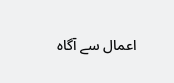اعمال سے آگاہ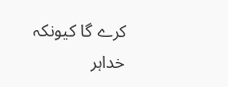کرے گا کیونکہ خداہر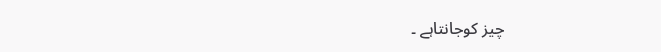چیز کوجانتاہے ۔